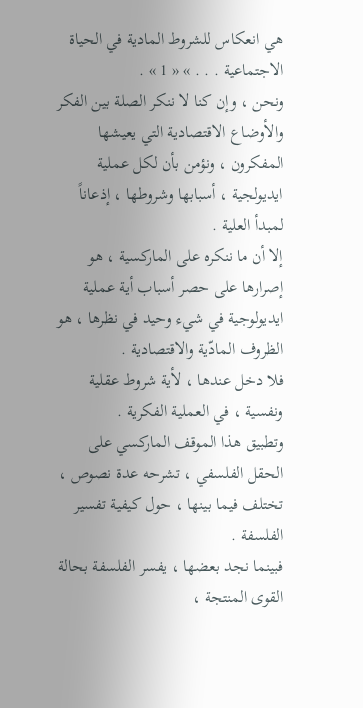هي انعكاس للشروط المادية في الحياة الاجتماعية . . . » « 1 » .
ونحن ، وإن كنا لا ننكر الصلة بين الفكر والأوضاع الاقتصادية التي يعيشها المفكرون ، ونؤمن بأن لكل عملية ايديولجية ، أسبابها وشروطها ، إذعاناً لمبدأ العلية .
إلا أن ما ننكره على الماركسية ، هو إصرارها على حصر أسباب أية عملية ايديولوجية في شيء وحيد في نظرها ، هو الظروف المادّية والاقتصادية .
فلا دخل عندها ، لأية شروط عقلية ونفسية ، في العملية الفكرية .
وتطبيق هذا الموقف الماركسي على الحقل الفلسفي ، تشرحه عدة نصوص ، تختلف فيما بينها ، حول كيفية تفسير الفلسفة .
فبينما نجد بعضها ، يفسر الفلسفة بحالة القوى المنتجة ،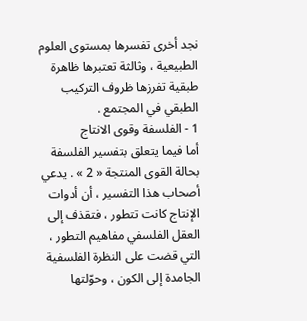نجد أخرى تفسرها بمستوى العلوم الطبيعية ، وثالثة تعتبرها ظاهرة طبقية تفرزها ظروف التركيب الطبقي في المجتمع .
1 - الفلسفة وقوى الانتاج
أما فيما يتعلق بتفسير الفلسفة بحالة القوى المنتجة « 2 » . يدعي أصحاب هذا التفسير ، أن أدوات الإنتاج كانت تتطور ، فتقذف إلى العقل الفلسفي مفاهيم التطور ، التي قضت على النظرة الفلسفية الجامدة إلى الكون ، وحوّلتها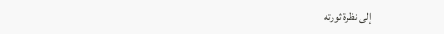إلى نظرة ثورته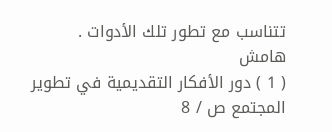تتناسب مع تطور تلك الأدوات .
هامش
( 1 ) دور الأفكار التقديمية في تطوير المجتمع ص / 8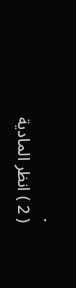.
( 2 ) انظر المادية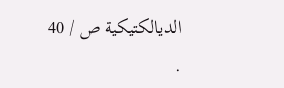الديالكتيكية ص / 40 .